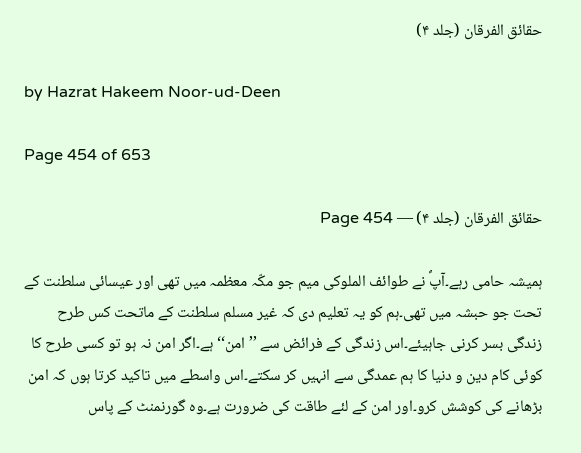حقائق الفرقان (جلد ۴)

by Hazrat Hakeem Noor-ud-Deen

Page 454 of 653

حقائق الفرقان (جلد ۴) — Page 454

ہمیشہ حامی رہے۔آپؐ نے طوائف الملوکی میم جو مکّہ معظمہ میں تھی اور عیسائی سلطنت کے تحت جو حبشہ میں تھی۔ہم کو یہ تعلیم دی کہ غیر مسلم سلطنت کے ماتحت کس طرح زندگی بسر کرنی جاہیئے۔اس زندگی کے فرائض سے ’’ امن‘‘ ہے۔اگر امن نہ ہو تو کسی طرح کا کوئی کام دین و دنیا کا ہم عمدگی سے انہیں کر سکتے۔اس واسطے میں تاکید کرتا ہوں کہ امن بڑھانے کی کوشش کرو۔اور امن کے لئے طاقت کی ضرورت ہے۔وہ گورنمنٹ کے پاس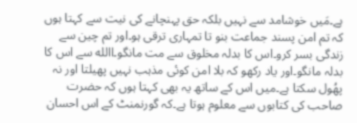ہے۔مَيں خوشامد سے نہیں بلکہ حق پہنچانے کی نیت سے کہتا ہوں کہ تم امن پسند جماعت بنو تا تمہاری ترقی ہو۔اور تم چین سے زندگی بسر کرو۔اس کا بدلہ مخلوق سے مت مانگو۔االله سے اس کا بدلہ مانگو۔اور یاد رکھو کہ بلا امن کوئی مذہب نہیں پھیلتا اور نہ پھُول سکتا ہے۔میں اس کے ساتھ یہ بھی کہتا ہوں کہ حضرت صاحب کی کتابوں سے معلوم ہوتا ہے۔کہ گورنمنٹ کے اس احسان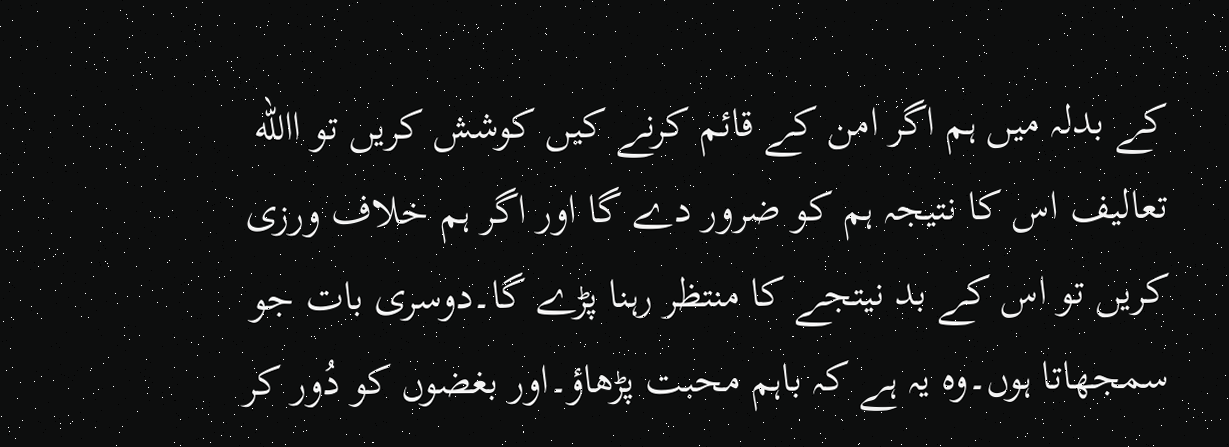کے بدلہ میں ہم اگر امن کے قائم کرنے کیں کوشش کریں تو االله تعالیف اس کا نتیجہ ہم کو ضرور دے گا اور اگر ہم خلاف ورزی کریں تو اس کے بد نیتجے کا منتظر رہنا پڑے گا۔دوسری بات جو سمجھاتا ہوں۔وہ یہ ہے کہ باہم محبت پڑھاؤ۔اور بغضوں کو دُور کر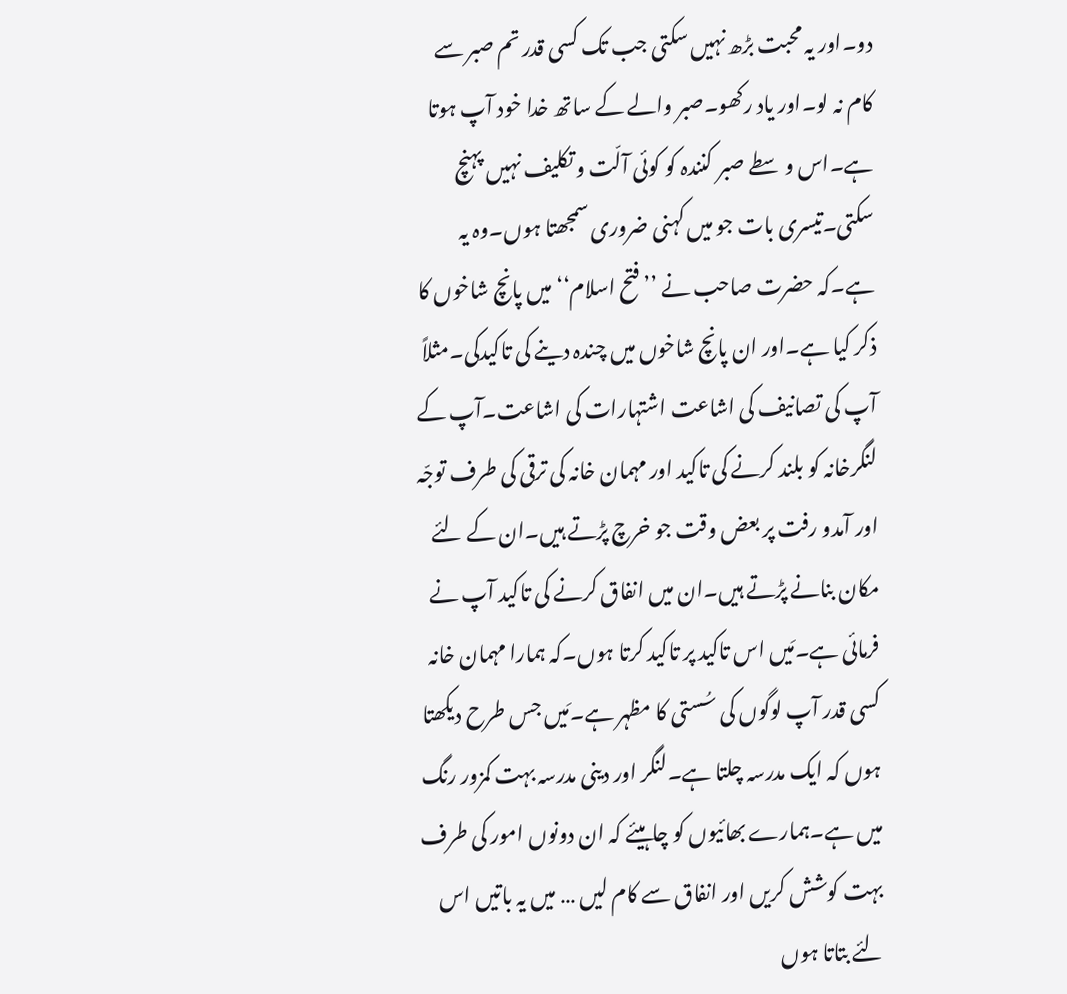دو۔اور یہ محبت بڑھ نہیں سکتی جب تک کسی قدر تم صبر سے کام نہ لو۔اور یاد رکھو۔صبر والے کے ساتھ خدا خود آپ ہوتا ہے۔اس وسطے صبر کنندہ کو کوئی آلّت و تکلیف نہیں پہنچ سکتی۔تیسری بات جو میں کہنی ضروری سمجھتا ہوں۔وہ یہ ہے۔کہ حضرت صاحب نے ’’ فتح اسلام‘‘ میں پانچ شاخوں کا ذکر کیا ہے۔اور ان پانچ شاخوں میں چندہ دینے کی تاکیدکی۔مثلاً آپ کی تصانیف کی اشاعت اشتہارات کی اشاعت۔آپ کے لنگرخانہ کو بلند کرنے کی تاکید اور مہمان خانہ کی ترقی کی طرف توجّہ اور آمدو رفت پر بعض وقت جو خرچ پڑتے ہیں۔ان کے لئے مکان بنانے پڑتے ہیں۔ان میں انفاق کرنے کی تاکید آپ نے فرمائی ہے۔مَیں اس تاکید پر تاکید کرتا ہوں۔کہ ہمارا مہمان خانہ کسی قدر آپ لوگوں کی سُستی کا مظہر ہے۔مَیں جس طرح دیکھتا ہوں کہ ایک مدرسہ چلتا ہے۔لنگر اور دینی مدرسہ بہت کمزور رنگ میں ہے۔ہمارے بھائیوں کو چاہیئے کہ ان دونوں امور کی طرف بہت کوشش کریں اور انفاق سے کام لیں … میں یہ باتیں اس لئے بتاتا ہوں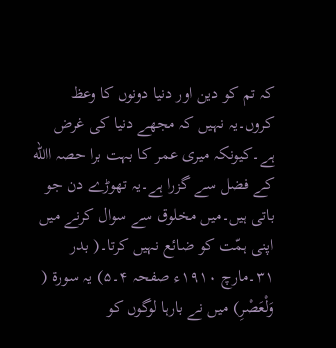کہ تم کو دین اور دنیا دونوں کا وعظ کروں۔یہ نہیں کہ مجھے دنیا کی غرض ہے۔کیونکہ میری عمر کا بہت برا حصہ االله کے فضل سے گزرا ہے۔یہ تھوڑے دن جو باتی ہیں۔میں مخلوق سے سوال کرنے میں اپنی ہمّت کو ضائع نہیں کرتا۔( بدر ۳۱۔مارچ ۱۹۱۰ء صفحہ ۴۔۵) یہ سورۃ ( وَلْعَصْرِ) میں نے بارہا لوگوں کو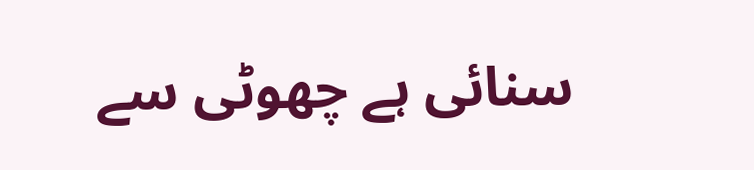سنائی ہے چھوٹی سے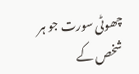چھوٹی سورت جو ہر شخص کے